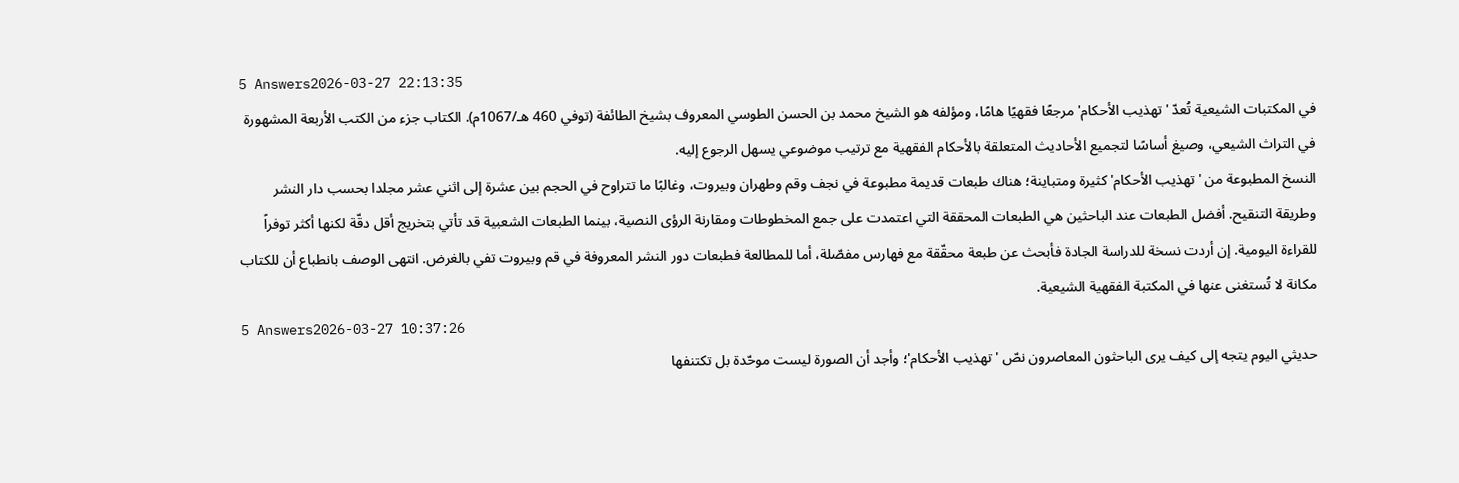5 Answers2026-03-27 22:13:35
في المكتبات الشيعية تُعدّ 'تهذيب الأحكام' مرجعًا فقهيًا هامًا، ومؤلفه هو الشيخ محمد بن الحسن الطوسي المعروف بشيخ الطائفة (توفي 460 هـ/1067م). الكتاب جزء من الكتب الأربعة المشهورة في التراث الشيعي، وصيغ أساسًا لتجميع الأحاديث المتعلقة بالأحكام الفقهية مع ترتيب موضوعي يسهل الرجوع إليه.
النسخ المطبوعة من 'تهذيب الأحكام' كثيرة ومتباينة؛ هناك طبعات قديمة مطبوعة في نجف وقم وطهران وبيروت، وغالبًا ما تتراوح في الحجم بين عشرة إلى اثني عشر مجلدا بحسب دار النشر وطريقة التنقيح. أفضل الطبعات عند الباحثين هي الطبعات المحققة التي اعتمدت على جمع المخطوطات ومقارنة الرؤى النصية، بينما الطبعات الشعبية قد تأتي بتخريج أقل دقّة لكنها أكثر توفراً للقراءة اليومية. إن أردت نسخة للدراسة الجادة فأبحث عن طبعة محقّقة مع فهارس مفصّلة، أما للمطالعة فطبعات دور النشر المعروفة في قم وبيروت تفي بالغرض. انتهى الوصف بانطباع أن للكتاب مكانة لا تُستغنى عنها في المكتبة الفقهية الشيعية.
5 Answers2026-03-27 10:37:26
حديثي اليوم يتجه إلى كيف يرى الباحثون المعاصرون نصّ 'تهذيب الأحكام'؛ وأجد أن الصورة ليست موحّدة بل تكتنفها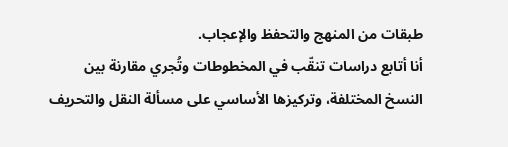طبقات من المنهج والتحفظ والإعجاب.
أنا أتابع دراسات تنقّب في المخطوطات وتُجري مقارنة بين النسخ المختلفة، وتركيزها الأساسي على مسألة النقل والتحريف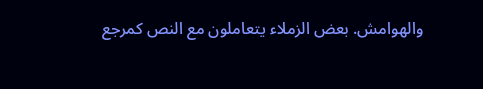والهوامش. بعض الزملاء يتعاملون مع النص كمرجع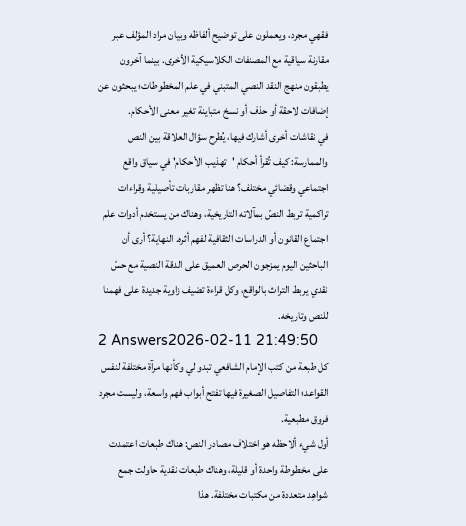فقهي مجرد، ويعملون على توضيح ألفاظه وبيان مراد المؤلف عبر مقارنة سياقية مع المصنفات الكلاسيكية الأخرى. بينما آخرون يطبقون منهج النقد النصي المتبني في علم المخطوطات؛ يبحثون عن إضافات لاحقة أو حذف أو نسخ متباينة تغير معنى الأحكام.
في نقاشات أخرى أشارك فيها، يُطرح سؤال العلاقة بين النص والممارسة: كيف تُقرأ أحكام 'تهذيب الأحكام' في سياق واقع اجتماعي وقضائي مختلف؟ هنا تظهر مقاربات تأصيلية وقراءات تراكمية تربط النصّ بمآلاته التاريخية، وهناك من يستخدم أدوات علم اجتماع القانون أو الدراسات الثقافية لفهم أثره. النهاية؟ أرى أن الباحثين اليوم يمزجون الحرص العميق على الدقة النصية مع حسّ نقدي يربط التراث بالواقع، وكل قراءة تضيف زاوية جديدة على فهمنا للنص وتاريخه.
2 Answers2026-02-11 21:49:50
كل طبعة من كتب الإمام الشافعي تبدو لي وكأنها مرآة مختلفة لنفس القواعد؛ التفاصيل الصغيرة فيها تفتح أبواب فهم واسعة، وليست مجرد فروق مطبعية.
أول شيء ألاحظه هو اختلاف مصادر النص: هناك طبعات اعتمدت على مخطوطة واحدة أو قليلة، وهناك طبعات نقدية حاولت جمع شواهِد متعددة من مكتبات مختلفة. هذا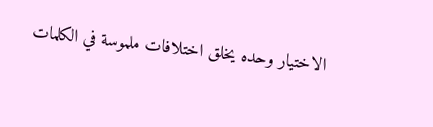الاختيار وحده يخلق اختلافات ملموسة في الكلمات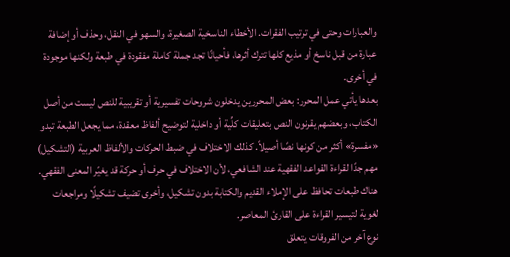والعبارات وحتى في ترتيب الفقرات. الأخطاء الناسخية الصغيرة، والسهو في النقل، وحذف أو إضافة عبارة من قبل ناسخ أو مذيع كلها تترك أثرها، فأحيانًا تجد جملة كاملة مفقودة في طبعة ولكنها موجودة في أخرى.
بعدها يأتي عمل المحرر: بعض المحررين يدخلون شروحات تفسيرية أو تقريبية للنص ليست من أصل الكتاب، وبعضهم يقرنون النص بتعليقات كلِّية أو داخلية لتوضيح ألفاظ معقدة، مما يجعل الطبعة تبدو «مفسرة» أكثر من كونها نصًا أصيلاً. كذلك الاختلاف في ضبط الحركات والألفاظ العربية (التشكيل) مهم جدًا لقراءة القواعد الفقهية عند الشافعي، لأن الاختلاف في حرف أو حركة قد يغيّر المعنى الفقهي. هناك طبعات تحافظ على الإملاء القديم والكتابة بدون تشكيل، وأخرى تضيف تشكيلًا ومراجعات لغوية لتيسير القراءة على القارئ المعاصر.
نوع آخر من الفروقات يتعلق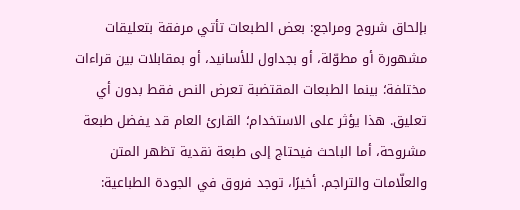بإلحاق شروح ومراجع: بعض الطبعات تأتي مرفقة بتعليقات مشهورة أو مطوّلة، أو بجداول للأسانيد، أو بمقابلات بين قراءات مختلفة؛ بينما الطبعات المقتضبة تعرض النص فقط بدون أي تعليق. هذا يؤثر على الاستخدام؛ القارئ العام قد يفضل طبعة مشروحة، أما الباحث فيحتاج إلى طبعة نقدية تظهر المتن والعلّامات والتراجم. أخيرًا، توجد فروق في الجودة الطباعية: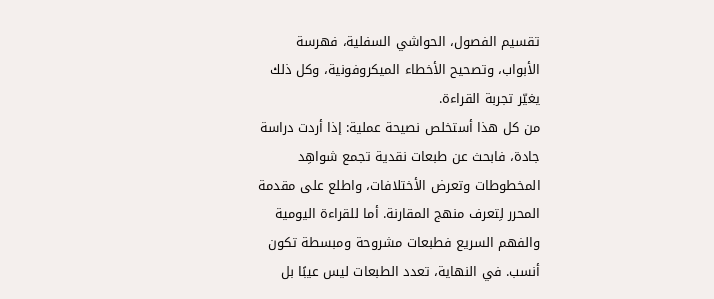تقسيم الفصول، الحواشي السفلية، فهرسة الأبواب، وتصحيح الأخطاء الميكروفونية، وكل ذلك يغيّر تجربة القراءة.
من كل هذا أستخلص نصيحة عملية: إذا أردت دراسة جادة، فابحث عن طبعات نقدية تجمع شواهِد المخطوطات وتعرض الأختلافات، واطلع على مقدمة المحرر لِتعرف منهج المقارنة. أما للقراءة اليومية والفهم السريع فطبعات مشروحة ومبسطة تكون أنسب. في النهاية، تعدد الطبعات ليس عيبًا بل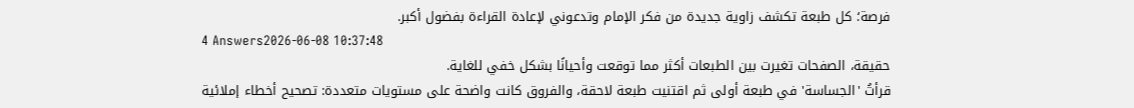فرصة؛ كل طبعة تكشف زاوية جديدة من فكر الإمام وتدعوني لإعادة القراءة بفضول أكبر.
4 Answers2026-06-08 10:37:48
حقيقة، الصفحات تغيرت بين الطبعات أكثر مما توقعت وأحيانًا بشكل خفي للغاية.
قرأتُ 'الجساسة' في طبعة أولى ثم اقتنيت طبعة لاحقة، والفروق كانت واضحة على مستويات متعددة: تصحيح أخطاء إملائية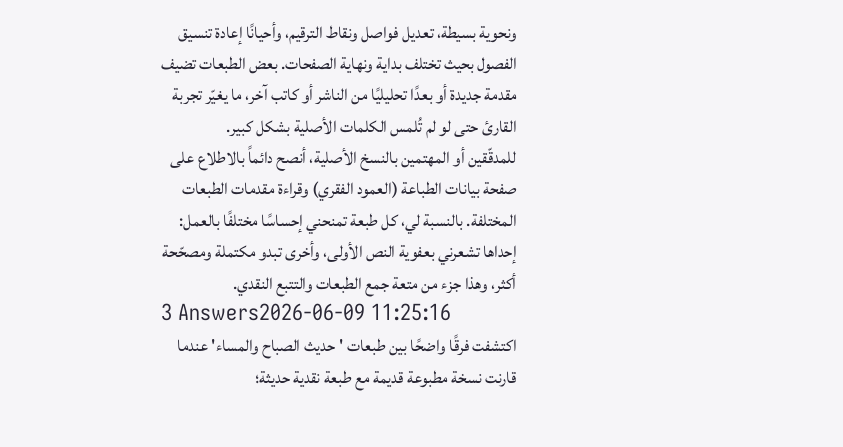ونحوية بسيطة، تعديل فواصل ونقاط الترقيم، وأحيانًا إعادة تنسيق الفصول بحيث تختلف بداية ونهاية الصفحات. بعض الطبعات تضيف مقدمة جديدة أو بعدًا تحليليًا من الناشر أو كاتب آخر، ما يغيّر تجربة القارئ حتى لو لم تُلمس الكلمات الأصلية بشكل كبير.
للمدقّقين أو المهتمين بالنسخ الأصلية، أنصح دائماً بالاطلاع على صفحة بيانات الطباعة (العمود الفقري) وقراءة مقدمات الطبعات المختلفة. بالنسبة لي، كل طبعة تمنحني إحساسًا مختلفًا بالعمل: إحداها تشعرني بعفوية النص الأولى، وأخرى تبدو مكتملة ومصحّحة أكثر، وهذا جزء من متعة جمع الطبعات والتتبع النقدي.
3 Answers2026-06-09 11:25:16
اكتشفت فرقًا واضحًا بين طبعات 'حديث الصباح والمساء' عندما قارنت نسخة مطبوعة قديمة مع طبعة نقدية حديثة؛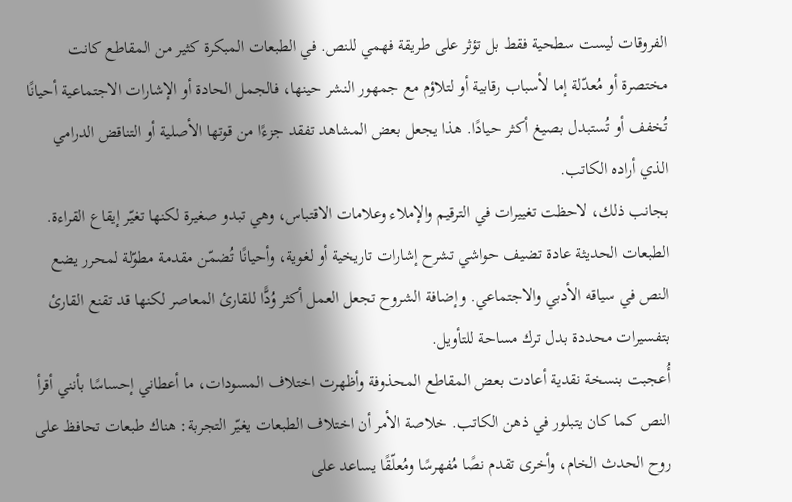الفروقات ليست سطحية فقط بل تؤثر على طريقة فهمي للنص. في الطبعات المبكرة كثير من المقاطع كانت مختصرة أو مُعدّلة إما لأسباب رقابية أو لتلاؤم مع جمهور النشر حينها، فالجمل الحادة أو الإشارات الاجتماعية أحيانًا تُخفف أو تُستبدل بصيغ أكثر حيادًا. هذا يجعل بعض المشاهد تفقد جزءًا من قوتها الأصلية أو التناقض الدرامي الذي أراده الكاتب.
بجانب ذلك، لاحظت تغييرات في الترقيم والإملاء وعلامات الاقتباس، وهي تبدو صغيرة لكنها تغيّر إيقاع القراءة. الطبعات الحديثة عادة تضيف حواشي تشرح إشارات تاريخية أو لغوية، وأحيانًا تُضمّن مقدمة مطوّلة لمحرر يضع النص في سياقه الأدبي والاجتماعي. وإضافة الشروح تجعل العمل أكثر وُدًّا للقارئ المعاصر لكنها قد تقنع القارئ بتفسيرات محددة بدل ترك مساحة للتأويل.
أُعجبت بنسخة نقدية أعادت بعض المقاطع المحذوفة وأظهرت اختلاف المسودات، ما أعطاني إحساسًا بأنني أقرأ النص كما كان يتبلور في ذهن الكاتب. خلاصة الأمر أن اختلاف الطبعات يغيّر التجربة: هناك طبعات تحافظ على روح الحدث الخام، وأخرى تقدم نصًا مُفهرسًا ومُعلّقًا يساعد على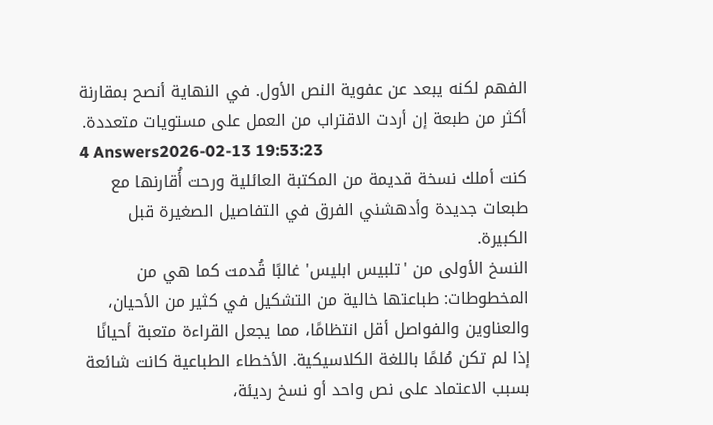الفهم لكنه يبعد عن عفوية النص الأول. في النهاية أنصح بمقارنة أكثر من طبعة إن أردت الاقتراب من العمل على مستويات متعددة.
4 Answers2026-02-13 19:53:23
كنت أملك نسخة قديمة من المكتبة العائلية ورحت أُقارنها مع طبعات جديدة وأدهشني الفرق في التفاصيل الصغيرة قبل الكبيرة.
النسخ الأولى من 'تلبيس ابليس' غالبًا قُدمت كما هي من المخطوطات: طباعتها خالية من التشكيل في كثير من الأحيان، والعناوين والفواصل أقل انتظامًا، مما يجعل القراءة متعبة أحيانًا إذا لم تكن مُلمًا باللغة الكلاسيكية. الأخطاء الطباعية كانت شائعة بسبب الاعتماد على نص واحد أو نسخ رديئة،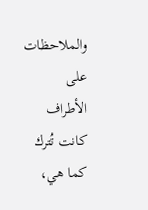والملاحظات على الأطراف كانت تُترك كما هي،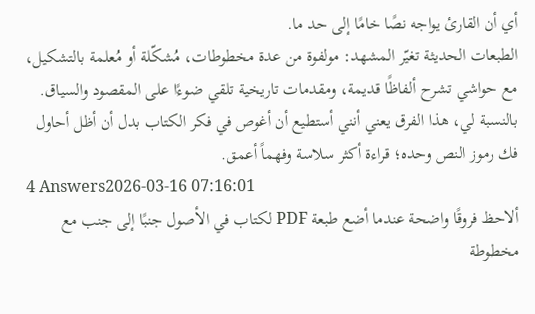أي أن القارئ يواجه نصًا خامًا إلى حد ما.
الطبعات الحديثة تغيّر المشهد: مولفوة من عدة مخطوطات، مُشكّلة أو مُعلمة بالتشكيل، مع حواشي تشرح ألفاظًا قديمة، ومقدمات تاريخية تلقي ضوءًا على المقصود والسياق. بالنسبة لي، هذا الفرق يعني أنني أستطيع أن أغوص في فكر الكتاب بدل أن أظل أحاول فك رموز النص وحده؛ قراءة أكثر سلاسة وفهماً أعمق.
4 Answers2026-03-16 07:16:01
ألاحظ فروقًا واضحة عندما أضع طبعة PDF لكتاب في الأصول جنبًا إلى جنب مع مخطوطة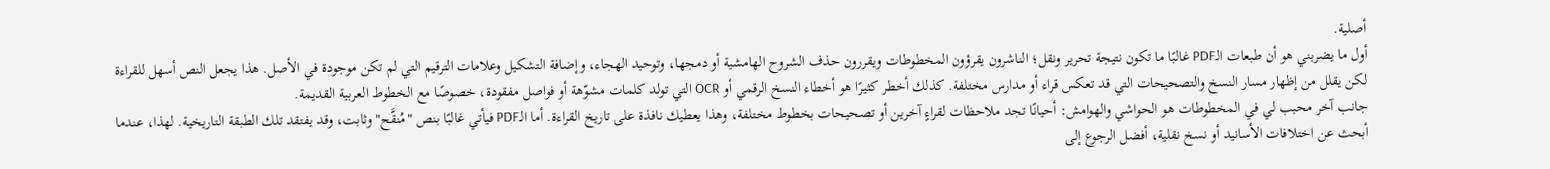أصلية.
أول ما يضربني هو أن طبعات الـPDF غالبًا ما تكون نتيجة تحرير ونقل؛ الناشرون يقرؤون المخطوطات ويقررون حذف الشروح الهامشية أو دمجها، وتوحيد الهجاء، وإضافة التشكيل وعلامات الترقيم التي لم تكن موجودة في الأصل. هذا يجعل النص أسهل للقراءة لكن يقلل من إظهار مسار النسخ والتصحيحات التي قد تعكس قراء أو مدارس مختلفة. كذلك أخطر كثيرًا هو أخطاء النسخ الرقمي أو OCR التي تولد كلمات مشوّهة أو فواصل مفقودة، خصوصًا مع الخطوط العربية القديمة.
جانب آخر محبب لي في المخطوطات هو الحواشي والهوامش: أحيانًا تجد ملاحظات لقراءٍ آخرين أو تصحيحات بخطوط مختلفة، وهذا يعطيك نافذة على تاريخ القراءة. أما الـPDF فيأتي غالبًا بنص "مُنقَّح" وثابت، وقد يفتقد تلك الطبقة التاريخية. لهذا، عندما أبحث عن اختلافات الأسانيد أو نسخ نقلية، أفضل الرجوع إلى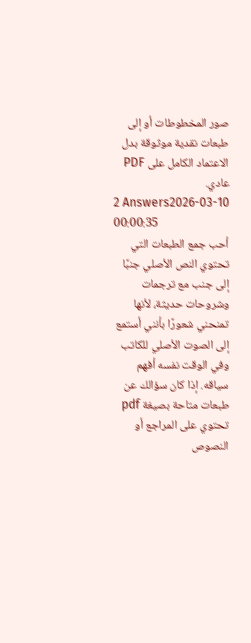صور المخطوطات أو إلى طبعات نقدية موثوقة بدل الاعتماد الكامل على PDF عادي.
2 Answers2026-03-10 00:00:35
أحب جمع الطبعات التي تحتوي النص الأصلي جنبًا إلى جنب مع ترجمات وشروحات حديثة، لأنها تمنحني شعورًا بأنني أستمع إلى الصوت الأصلي للكاتب وفي الوقت نفسه أفهم سياقه. إذا كان سؤالك عن طبعات متاحة بصيغة pdf تحتوي على المراجع أو النصوص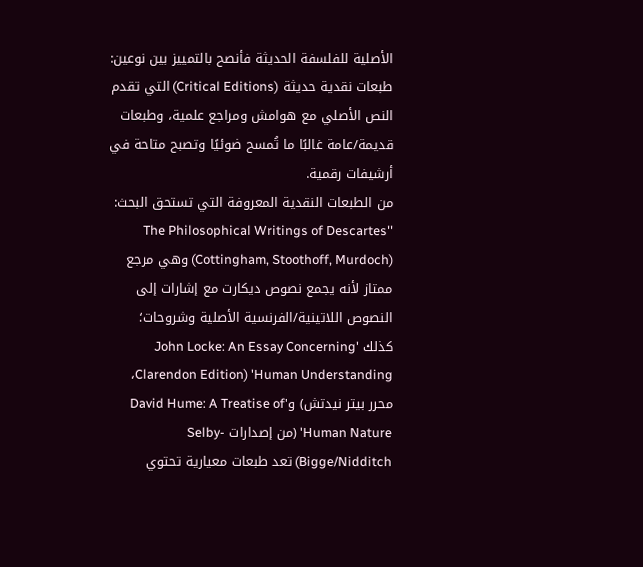الأصلية للفلسفة الحديثة فأنصح بالتمييز بين نوعين: طبعات نقدية حديثة (Critical Editions) التي تقدم النص الأصلي مع هوامش ومراجع علمية، وطبعات قديمة/عامة غالبًا ما تُمسح ضوئيًا وتصبح متاحة في أرشيفات رقمية.
من الطبعات النقدية المعروفة التي تستحق البحث: 'The Philosophical Writings of Descartes' (Cottingham, Stoothoff, Murdoch) وهي مرجع ممتاز لأنه يجمع نصوص ديكارت مع إشارات إلى النصوص اللاتينية/الفرنسية الأصلية وشروحات؛ كذلك 'John Locke: An Essay Concerning Human Understanding' (Clarendon Edition، محرر بيتر نيدتش) و'David Hume: A Treatise of Human Nature' (من إصدارات Selby-Bigge/Nidditch) تعد طبعات معيارية تحتوي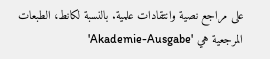على مراجع نصية وانتقادات علمية. بالنسبة لكانط، الطبعات المرجعية هي 'Akademie-Ausgabe'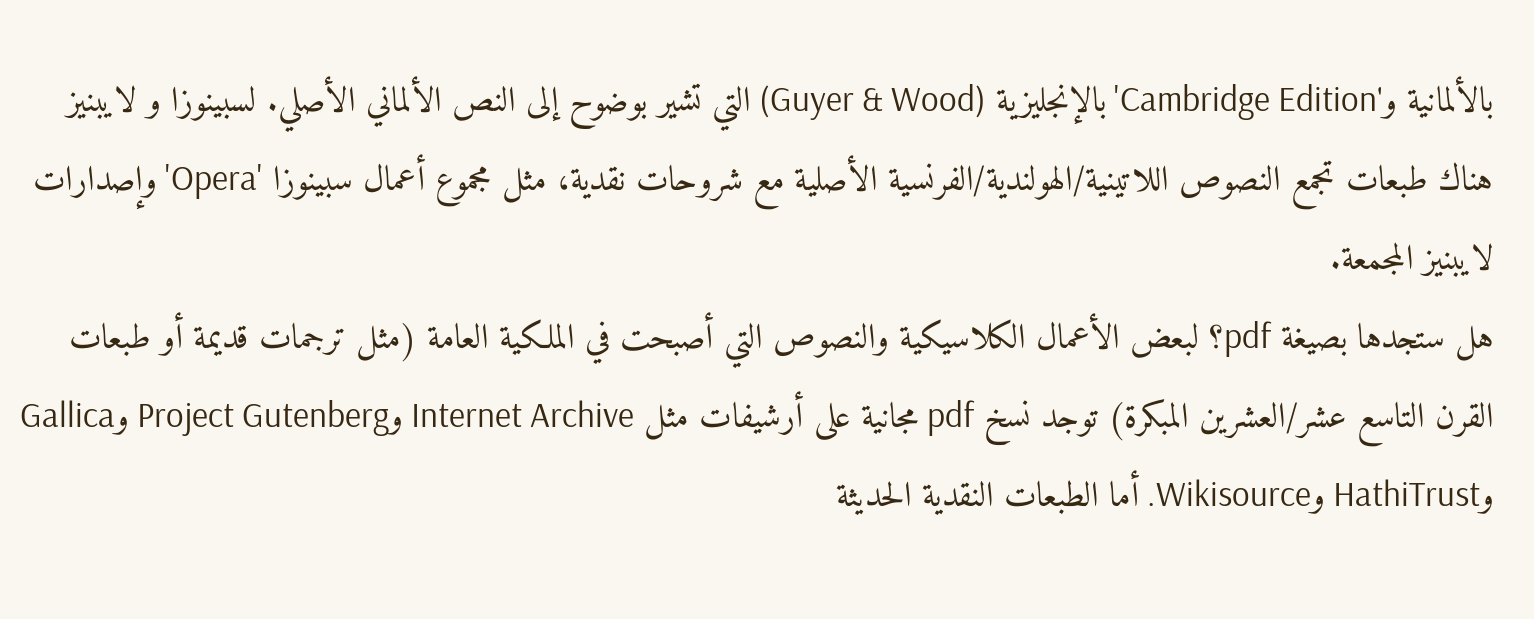بالألمانية و'Cambridge Edition' بالإنجليزية (Guyer & Wood) التي تشير بوضوح إلى النص الألماني الأصلي. لسبينوزا و لايبنيز هناك طبعات تجمع النصوص اللاتينية/الهولندية/الفرنسية الأصلية مع شروحات نقدية، مثل مجموع أعمال سبينوزا 'Opera' وإصدارات لايبنيز المجمعة.
هل ستجدها بصيغة pdf؟ لبعض الأعمال الكلاسيكية والنصوص التي أصبحت في الملكية العامة (مثل ترجمات قديمة أو طبعات القرن التاسع عشر/العشرين المبكرة) توجد نسخ pdf مجانية على أرشيفات مثل Internet Archive وProject Gutenberg وGallica وHathiTrust وWikisource. أما الطبعات النقدية الحديثة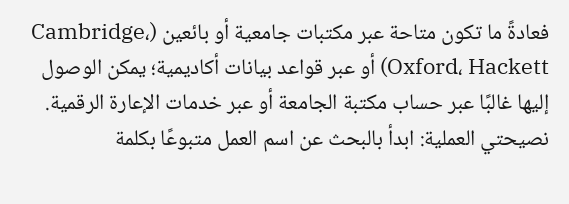فعادةً ما تكون متاحة عبر مكتبات جامعية أو بائعين (Cambridge، Oxford، Hackett) أو عبر قواعد بيانات أكاديمية؛ يمكن الوصول إليها غالبًا عبر حساب مكتبة الجامعة أو عبر خدمات الإعارة الرقمية. نصيحتي العملية: ابدأ بالبحث عن اسم العمل متبوعًا بكلمة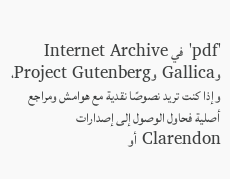'pdf' في Internet Archive وGallica وProject Gutenberg، وإذا كنت تريد نصوصًا نقدية مع هوامش ومراجع أصلية فحاول الوصول إلى إصدارات Clarendon أو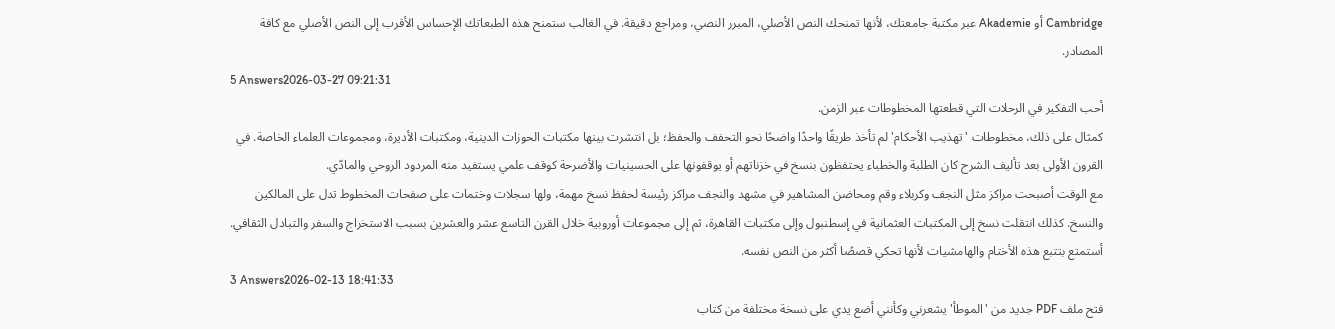Cambridge أو Akademie عبر مكتبة جامعتك، لأنها تمنحك النص الأصلي، المبرر النصي، ومراجع دقيقة. في الغالب ستمنح هذه الطبعاتك الإحساس الأقرب إلى النص الأصلي مع كافة المصادر.
5 Answers2026-03-27 09:21:31
أحب التفكير في الرحلات التي قطعتها المخطوطات عبر الزمن.
كمثال على ذلك، مخطوطات 'تهذيب الأحكام' لم تأخذ طريقًا واحدًا واضحًا نحو التحفف والحفظ؛ بل انتشرت بينها مكتبات الحوزات الدينية، ومكتبات الأديرة، ومجموعات العلماء الخاصة. في القرون الأولى بعد تأليف الشرح كان الطلبة والخطباء يحتفظون بنسخ في خزناتهم أو يوقفونها على الحسينيات والأضرحة كوقف علمي يستفيد منه المردود الروحي والمادّي.
مع الوقت أصبحت مراكز مثل النجف وكربلاء وقم ومحاضن المشاهير في مشهد والنجف مراكز رئيسة لحفظ نسخ مهمة، ولها سجلات وختمات على صفحات المخطوط تدل على المالكين والنسخ. كذلك انتقلت نسخ إلى المكتبات العثمانية في إسطنبول وإلى مكتبات القاهرة، ثم إلى مجموعات أوروبية خلال القرن التاسع عشر والعشرين بسبب الاستخراج والسفر والتبادل الثقافي. أستمتع بتتبع هذه الأختام والهامشيات لأنها تحكي قصصًا أكثر من النص نفسه.
3 Answers2026-02-13 18:41:33
فتح ملف PDF جديد من 'الموطأ' يشعرني وكأنني أضع يدي على نسخة مختلفة من كتاب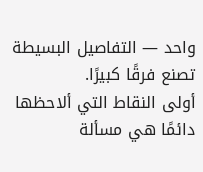واحد — التفاصيل البسيطة تصنع فرقًا كبيرًا.
أولى النقاط التي ألاحظها دائمًا هي مسألة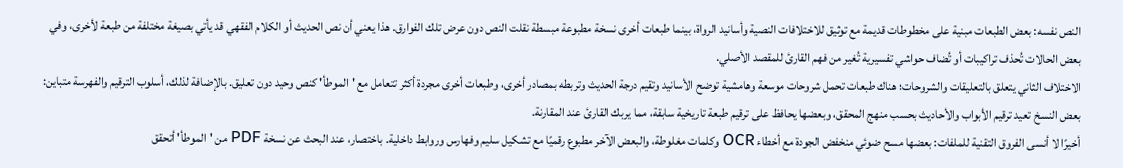النص نفسه: بعض الطبعات مبنية على مخطوطات قديمة مع توثيق للاختلافات النصية وأسانيد الرواة، بينما طبعات أخرى نسخة مطبوعة مبسطة نقلت النص دون عرض تلك الفوارق. هذا يعني أن نص الحديث أو الكلام الفقهي قد يأتي بصيغة مختلفة من طبعة لأخرى، وفي بعض الحالات تُحذف تراكيبات أو تُضاف حواشي تفسيرية تُغير من فهم القارئ للمقصد الأصلي.
الاختلاف الثاني يتعلق بالتعليقات والشروحات؛ هناك طبعات تحمل شروحات موسعة وهامشية توضح الأسانيد وتقيم درجة الحديث وتربطه بمصادر أخرى، وطبعات أخرى مجردة أكثر تتعامل مع 'الموطأ' كنص وحيد دون تعليق. بالإضافة لذلك، أسلوب الترقيم والفهرسة متباين: بعض النسخ تعيد ترقيم الأبواب والأحاديث بحسب منهج المحقق، وبعضها يحافظ على ترقيم طبعة تاريخية سابقة، مما يربك القارئ عند المقارنة.
أخيرًا لا أنسى الفروق التقنية للملفات: بعضها مسح ضوئي منخفض الجودة مع أخطاء OCR وكلمات مغلوطة، والبعض الآخر مطبوع رقميًا مع تشكيل سليم وفهارس وروابط داخلية. باختصار، عند البحث عن نسخة PDF من 'الموطأ' أتحقق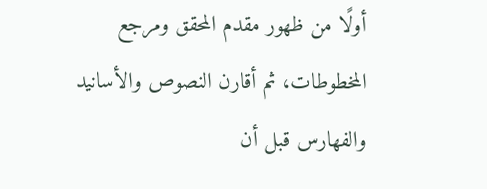أولًا من ظهور مقدم المحقق ومرجع المخطوطات، ثم أقارن النصوص والأسانيد والفهارس قبل أن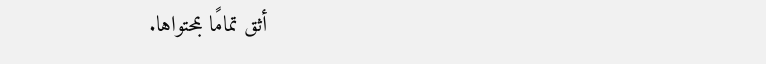أثق تمامًا بمحتواها.